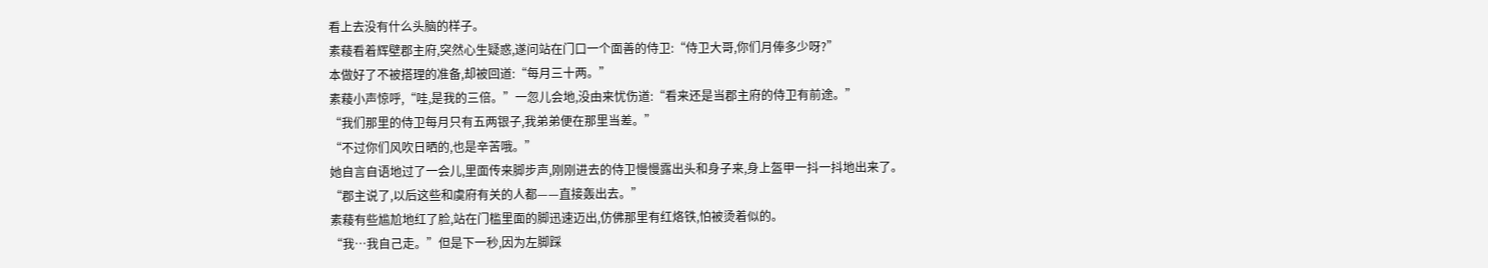看上去没有什么头脑的样子。
素薐看着辉壁郡主府,突然心生疑惑,遂问站在门口一个面善的侍卫:“侍卫大哥,你们月俸多少呀?”
本做好了不被搭理的准备,却被回道:“每月三十两。”
素薐小声惊呼,“哇,是我的三倍。”一忽儿会地,没由来忧伤道:“看来还是当郡主府的侍卫有前途。”
“我们那里的侍卫每月只有五两银子,我弟弟便在那里当差。”
“不过你们风吹日晒的,也是辛苦哦。”
她自言自语地过了一会儿,里面传来脚步声,刚刚进去的侍卫慢慢露出头和身子来,身上盔甲一抖一抖地出来了。
“郡主说了,以后这些和虞府有关的人都——直接轰出去。”
素薐有些尴尬地红了脸,站在门槛里面的脚迅速迈出,仿佛那里有红烙铁,怕被烫着似的。
“我…我自己走。”但是下一秒,因为左脚踩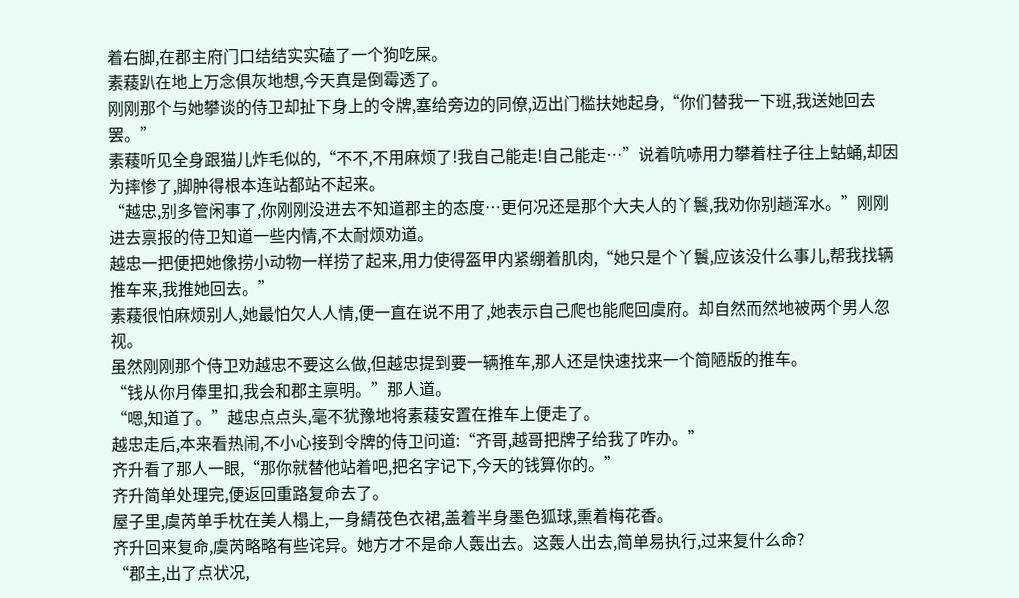着右脚,在郡主府门口结结实实磕了一个狗吃屎。
素薐趴在地上万念俱灰地想,今天真是倒霉透了。
刚刚那个与她攀谈的侍卫却扯下身上的令牌,塞给旁边的同僚,迈出门槛扶她起身,“你们替我一下班,我送她回去罢。”
素薐听见全身跟猫儿炸毛似的,“不不,不用麻烦了!我自己能走!自己能走…”说着吭哧用力攀着柱子往上蛄蛹,却因为摔惨了,脚肿得根本连站都站不起来。
“越忠,别多管闲事了,你刚刚没进去不知道郡主的态度…更何况还是那个大夫人的丫鬟,我劝你别趟浑水。”刚刚进去禀报的侍卫知道一些内情,不太耐烦劝道。
越忠一把便把她像捞小动物一样捞了起来,用力使得盔甲内紧绷着肌肉,“她只是个丫鬟,应该没什么事儿,帮我找辆推车来,我推她回去。”
素薐很怕麻烦别人,她最怕欠人人情,便一直在说不用了,她表示自己爬也能爬回虞府。却自然而然地被两个男人忽视。
虽然刚刚那个侍卫劝越忠不要这么做,但越忠提到要一辆推车,那人还是快速找来一个简陋版的推车。
“钱从你月俸里扣,我会和郡主禀明。”那人道。
“嗯,知道了。”越忠点点头,毫不犹豫地将素薐安置在推车上便走了。
越忠走后,本来看热闹,不小心接到令牌的侍卫问道:“齐哥,越哥把牌子给我了咋办。”
齐升看了那人一眼,“那你就替他站着吧,把名字记下,今天的钱算你的。”
齐升简单处理完,便返回重路复命去了。
屋子里,虞芮单手枕在美人榻上,一身綪茷色衣裙,盖着半身墨色狐球,熏着梅花香。
齐升回来复命,虞芮略略有些诧异。她方才不是命人轰出去。这轰人出去,简单易执行,过来复什么命?
“郡主,出了点状况,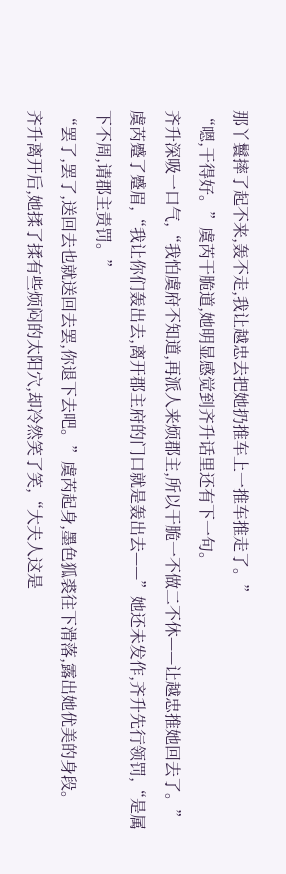那丫鬟摔了起不来,轰不走,我让越忠去把她扔推车上一推车推走了。”
“嗯,干得好。”虞芮干脆道,她明显感觉到齐升话里还有下一句。
齐升深吸一口气,“我怕虞府不知道,再派人来烦郡主,所以干脆一不做二不休——让越忠推她回去了。”
虞芮蹙了蹙眉,“我让你们轰出去,离开郡主府的门口就是轰出去——”她还未发作,齐升先行领罚,“是属下不周,请郡主责罚。”
“罢了,罢了,送回去也就送回去罢,你退下去吧。”虞芮起身,墨色狐裘往下滑落,露出她优美的身段。
齐升离开后,她揉了揉有些烦闷的太阳穴,却冷然笑了笑,“大夫人这是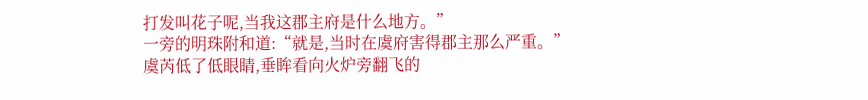打发叫花子呢,当我这郡主府是什么地方。”
一旁的明珠附和道:“就是,当时在虞府害得郡主那么严重。”
虞芮低了低眼睛,垂眸看向火炉旁翻飞的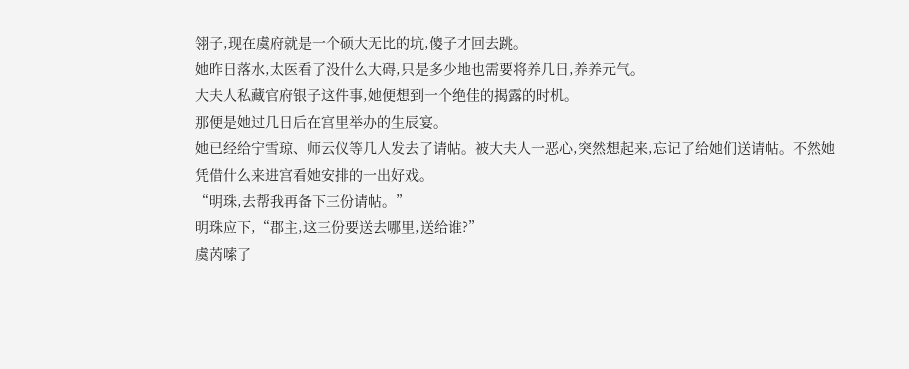翎子,现在虞府就是一个硕大无比的坑,傻子才回去跳。
她昨日落水,太医看了没什么大碍,只是多少地也需要将养几日,养养元气。
大夫人私藏官府银子这件事,她便想到一个绝佳的揭露的时机。
那便是她过几日后在宫里举办的生辰宴。
她已经给宁雪琼、师云仪等几人发去了请帖。被大夫人一恶心,突然想起来,忘记了给她们送请帖。不然她凭借什么来进宫看她安排的一出好戏。
“明珠,去帮我再备下三份请帖。”
明珠应下,“郡主,这三份要送去哪里,送给谁?”
虞芮嗦了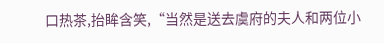口热茶,抬眸含笑,“当然是送去虞府的夫人和两位小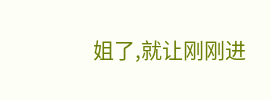姐了,就让刚刚进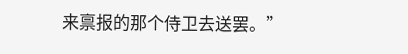来禀报的那个侍卫去送罢。”